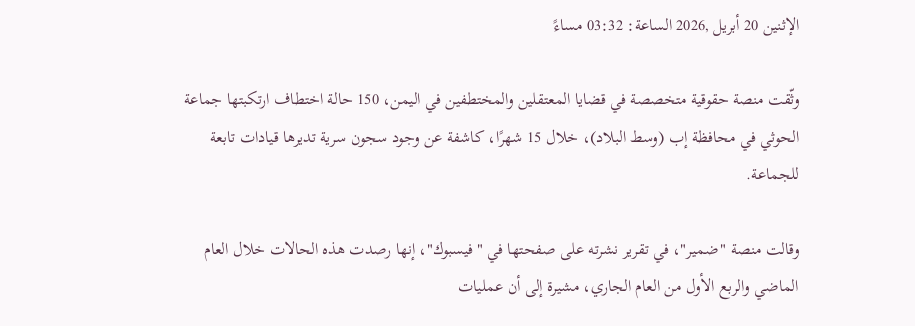الإثنين 20 أبريل ,2026 الساعة: 03:32 مساءً

وثّقت منصة حقوقية متخصصة في قضايا المعتقلين والمختطفين في اليمن، 150 حالة اختطاف ارتكبتها جماعة الحوثي في محافظة إب (وسط البلاد)، خلال 15 شهرًا، كاشفة عن وجود سجون سرية تديرها قيادات تابعة للجماعة.

وقالت منصة "ضمير"، في تقرير نشرته على صفحتها في "فيسبوك"، إنها رصدت هذه الحالات خلال العام الماضي والربع الأول من العام الجاري، مشيرة إلى أن عمليات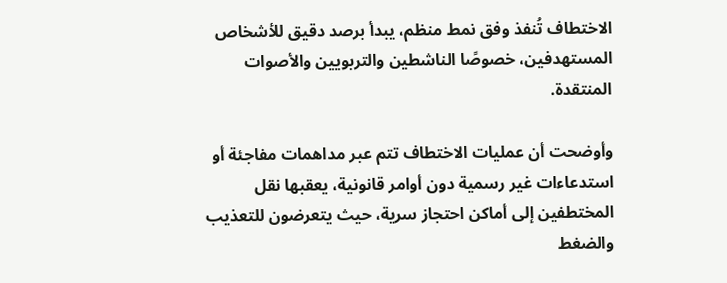الاختطاف تُنفذ وفق نمط منظم، يبدأ برصد دقيق للأشخاص المستهدفين، خصوصًا الناشطين والتربويين والأصوات المنتقدة.

وأوضحت أن عمليات الاختطاف تتم عبر مداهمات مفاجئة أو استدعاءات غير رسمية دون أوامر قانونية، يعقبها نقل المختطفين إلى أماكن احتجاز سرية، حيث يتعرضون للتعذيب والضغط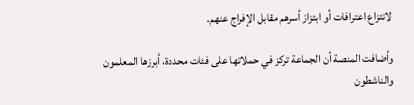لانتزاع اعترافات أو ابتزاز أسرهم مقابل الإفراج عنهم.

وأضافت المنصة أن الجماعة تركز في حملاتها على فئات محددة، أبرزها المعلمون والناشطون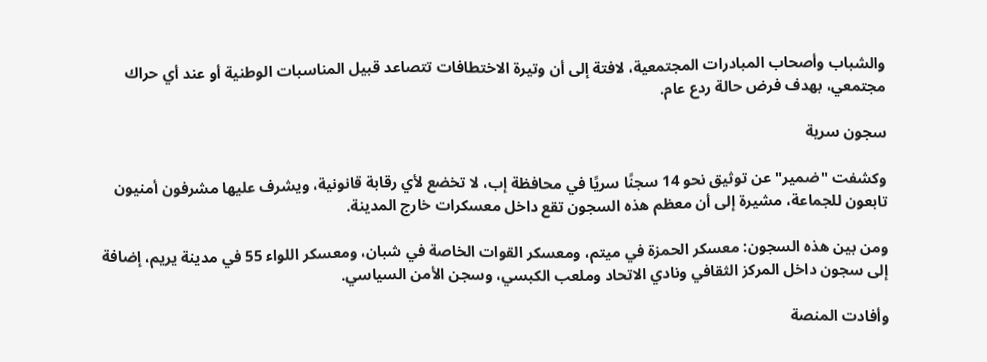والشباب وأصحاب المبادرات المجتمعية، لافتة إلى أن وتيرة الاختطافات تتصاعد قبيل المناسبات الوطنية أو عند أي حراك مجتمعي، بهدف فرض حالة ردع عام.

سجون سرية

وكشفت "ضمير" عن توثيق نحو 14 سجنًا سريًا في محافظة إب، لا تخضع لأي رقابة قانونية، ويشرف عليها مشرفون أمنيون تابعون للجماعة، مشيرة إلى أن معظم هذه السجون تقع داخل معسكرات خارج المدينة.

ومن بين هذه السجون: معسكر الحمزة في ميتم، ومعسكر القوات الخاصة في شبان، ومعسكر اللواء 55 في مدينة يريم، إضافة إلى سجون داخل المركز الثقافي ونادي الاتحاد وملعب الكبسي، وسجن الأمن السياسي.

وأفادت المنصة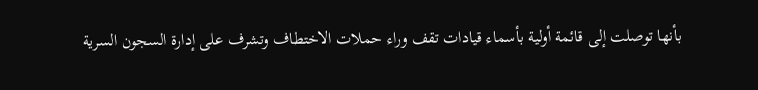بأنها توصلت إلى قائمة أولية بأسماء قيادات تقف وراء حملات الاختطاف وتشرف على إدارة السجون السرية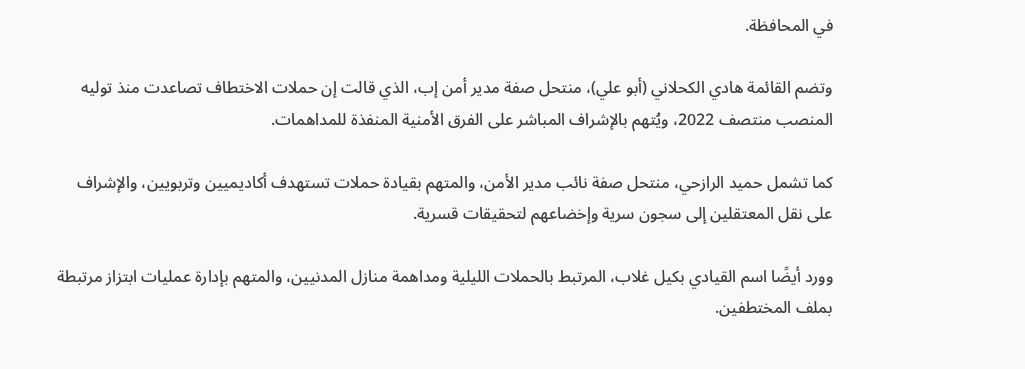في المحافظة.

وتضم القائمة هادي الكحلاني (أبو علي)، منتحل صفة مدير أمن إب، الذي قالت إن حملات الاختطاف تصاعدت منذ توليه المنصب منتصف 2022، ويُتهم بالإشراف المباشر على الفرق الأمنية المنفذة للمداهمات.

كما تشمل حميد الرازحي، منتحل صفة نائب مدير الأمن، والمتهم بقيادة حملات تستهدف أكاديميين وتربويين، والإشراف على نقل المعتقلين إلى سجون سرية وإخضاعهم لتحقيقات قسرية.

وورد أيضًا اسم القيادي بكيل غلاب، المرتبط بالحملات الليلية ومداهمة منازل المدنيين، والمتهم بإدارة عمليات ابتزاز مرتبطة بملف المختطفين.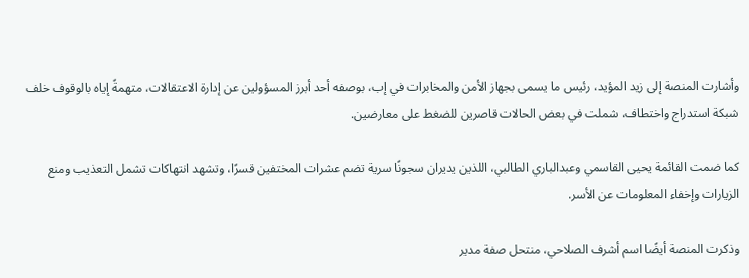وأشارت المنصة إلى زيد المؤيد، رئيس ما يسمى بجهاز الأمن والمخابرات في إب، بوصفه أحد أبرز المسؤولين عن إدارة الاعتقالات، متهمةً إياه بالوقوف خلف شبكة استدراج واختطاف، شملت في بعض الحالات قاصرين للضغط على معارضين.

كما ضمت القائمة يحيى القاسمي وعبدالباري الطالبي، اللذين يديران سجونًا سرية تضم عشرات المختفين قسرًا، وتشهد انتهاكات تشمل التعذيب ومنع الزيارات وإخفاء المعلومات عن الأسر.

وذكرت المنصة أيضًا اسم أشرف الصلاحي، منتحل صفة مدير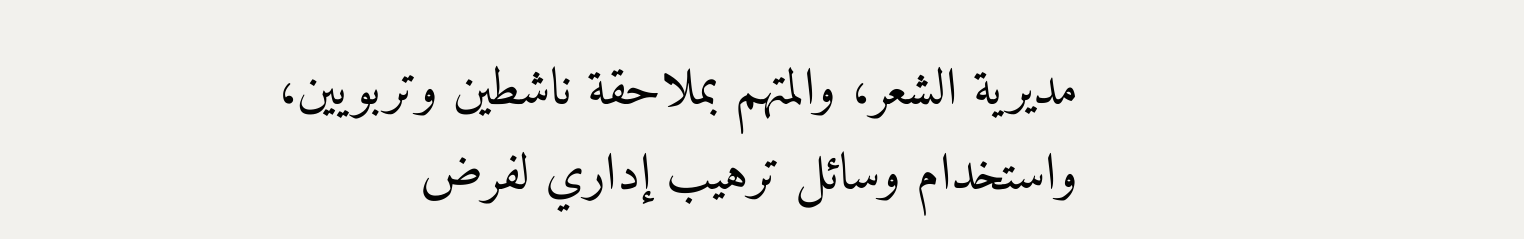مديرية الشعر، والمتهم بملاحقة ناشطين وتربويين، واستخدام وسائل ترهيب إداري لفرض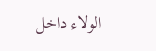الولاء داخل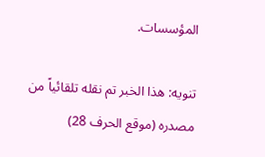المؤسسات.

تنويه: هذا الخبر تم نقله تلقائياً من مصدره (موقع الحرف 28)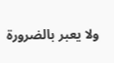ولا يعبر بالضرورة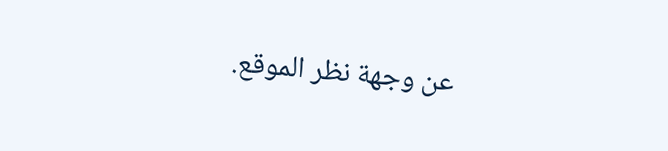عن وجهة نظر الموقع.